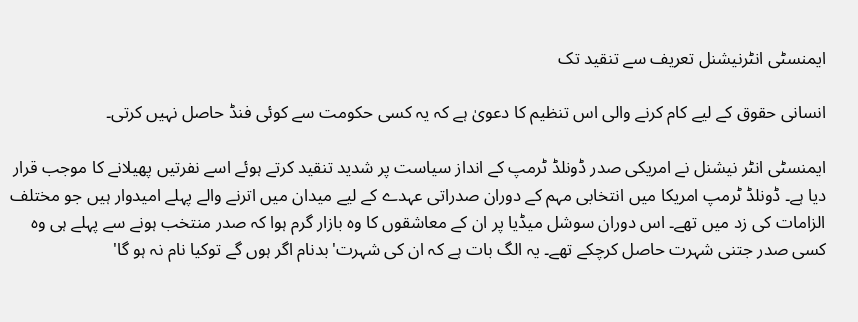ایمنسٹی انٹرنیشنل تعریف سے تنقید تک

انسانی حقوق کے لیے کام کرنے والی اس تنظیم کا دعویٰ ہے کہ یہ کسی حکومت سے کوئی فنڈ حاصل نہیں کرتی۔

ایمنسٹی انٹر نیشنل نے امریکی صدر ڈونلڈ ٹرمپ کے انداز سیاست پر شدید تنقید کرتے ہوئے اسے نفرتیں پھیلانے کا موجب قرار دیا ہے۔ ڈونلڈ ٹرمپ امریکا میں انتخابی مہم کے دوران صدراتی عہدے کے لیے میدان میں اترنے والے پہلے امیدوار ہیں جو مختلف الزامات کی زد میں تھے۔ اس دوران سوشل میڈیا پر ان کے معاشقوں کا وہ بازار گرم ہوا کہ صدر منتخب ہونے سے پہلے ہی وہ کسی صدر جتنی شہرت حاصل کرچکے تھے۔ یہ الگ بات ہے کہ ان کی شہرت'بدنام اگر ہوں گے توکیا نام نہ ہو گا'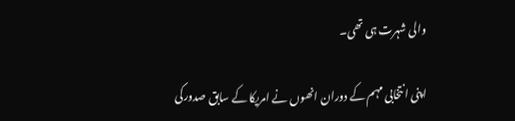والی شہرت ہی تھی۔

اپنی انتخابی مہم کے دوران انھوں نے امریکا کے سابق صدورکی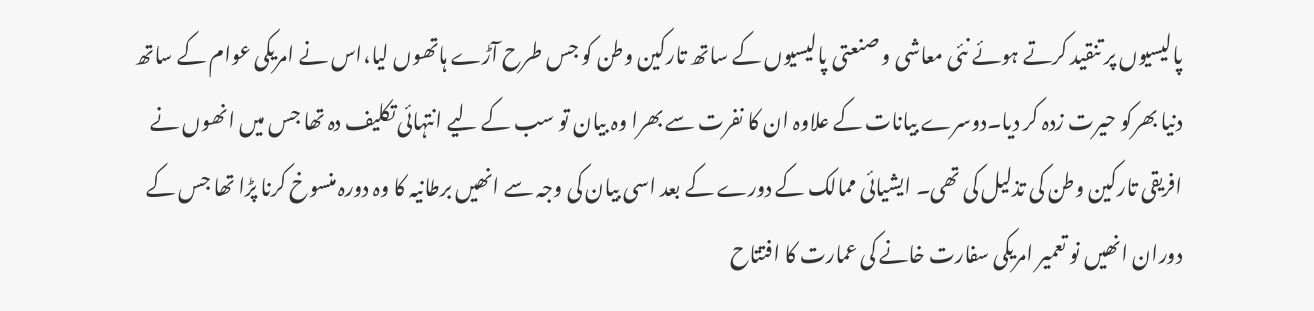پالیسیوں پر تنقید کرتے ہوئے نئی معاشی و صنعتی پالیسیوں کے ساتھ تارکین وطن کو جس طرح آڑے ہاتھوں لیا،اس نے امریکی عوام کے ساتھ دنیا بھرکو حیرت زدہ کر دیا۔دوسرے بیانات کے علاوہ ان کا نفرت سے بھرا وہ بیان تو سب کے لیے انتہائی تکلیف دہ تھا جس میں انھوں نے افریقی تارکین وطن کی تذلیل کی تھی۔ ایشیائی ممالک کے دورے کے بعد اسی بیان کی وجہ سے انھیں برطانیہ کا وہ دورہ منسوخ کرنا پڑا تھا جس کے دوران انھیں نو تعمیر امریکی سفارت خانے کی عمارت کا افتتاح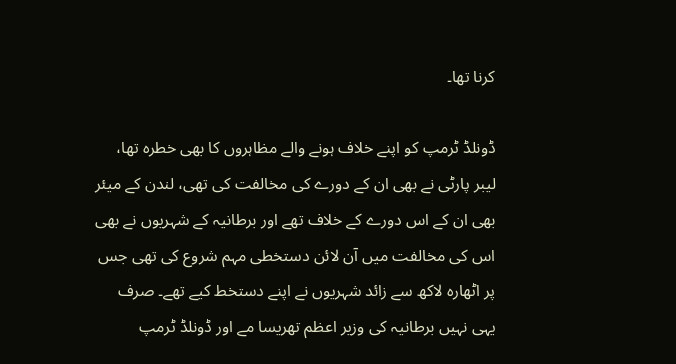کرنا تھا۔

ڈونلڈ ٹرمپ کو اپنے خلاف ہونے والے مظاہروں کا بھی خطرہ تھا، لیبر پارٹی نے بھی ان کے دورے کی مخالفت کی تھی، لندن کے میئر بھی ان کے اس دورے کے خلاف تھے اور برطانیہ کے شہریوں نے بھی اس کی مخالفت میں آن لائن دستخطی مہم شروع کی تھی جس پر اٹھارہ لاکھ سے زائد شہریوں نے اپنے دستخط کیے تھے۔ صرف یہی نہیں برطانیہ کی وزیر اعظم تھریسا مے اور ڈونلڈ ٹرمپ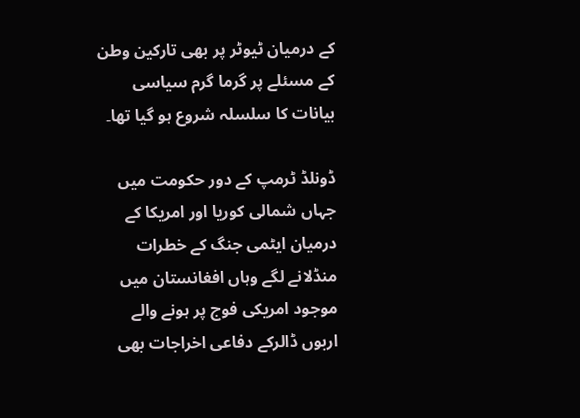کے درمیان ٹیوٹر پر بھی تارکین وطن کے مسئلے پر گرما گرم سیاسی بیانات کا سلسلہ شروع ہو گیا تھا۔

ڈونلڈ ٹرمپ کے دور حکومت میں جہاں شمالی کوریا اور امریکا کے درمیان ایٹمی جنگ کے خطرات منڈلانے لگے وہاں افغانستان میں موجود امریکی فوج پر ہونے والے اربوں ڈالرکے دفاعی اخراجات بھی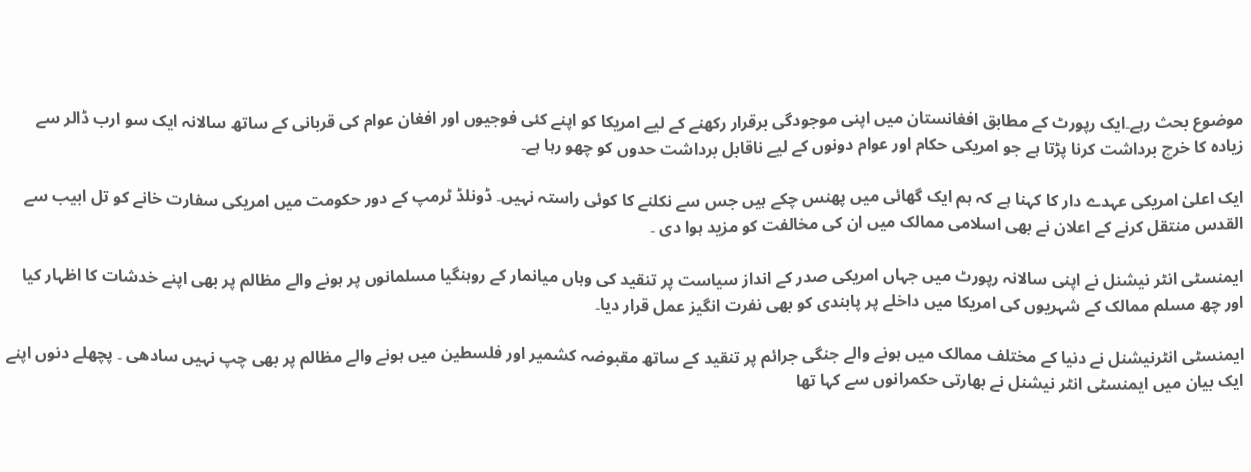موضوع بحث رہے۔ایک رپورٹ کے مطابق افغانستان میں اپنی موجودگی برقرار رکھنے کے لیے امریکا کو اپنے کئی فوجیوں اور افغان عوام کی قربانی کے ساتھ سالانہ ایک سو ارب ڈالر سے زیادہ کا خرچ برداشت کرنا پڑتا ہے جو امریکی حکام اور عوام دونوں کے لیے ناقابل برداشت حدوں کو چھو رہا ہے۔

ایک اعلیٰ امریکی عہدے دار کا کہنا ہے کہ ہم ایک گھائی میں پھنس چکے ہیں جس سے نکلنے کا کوئی راستہ نہیں۔ ڈونلڈ ٹرمپ کے دور حکومت میں امریکی سفارت خانے کو تل ابیب سے القدس منتقل کرنے کے اعلان نے بھی اسلامی ممالک میں ان کی مخالفت کو مزید ہوا دی ۔

ایمنسٹی انٹر نیشنل نے اپنی سالانہ رپورٹ میں جہاں امریکی صدر کے انداز سیاست پر تنقید کی وہاں میانمار کے روہنگیا مسلمانوں پر ہونے والے مظالم پر بھی اپنے خدشات کا اظہار کیا اور چھ مسلم ممالک کے شہریوں کی امریکا میں داخلے پر پابندی کو بھی نفرت انگیز عمل قرار دیا۔

ایمنسٹی انٹرنیشنل نے دنیا کے مختلف ممالک میں ہونے والے جنگی جرائم پر تنقید کے ساتھ مقبوضہ کشمیر اور فلسطین میں ہونے والے مظالم پر بھی چپ نہیں سادھی ۔ پچھلے دنوں اپنے ایک بیان میں ایمنسٹی انٹر نیشنل نے بھارتی حکمرانوں سے کہا تھا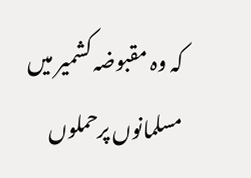کہ وہ مقبوضہ کشمیر میں مسلمانوں پرحملوں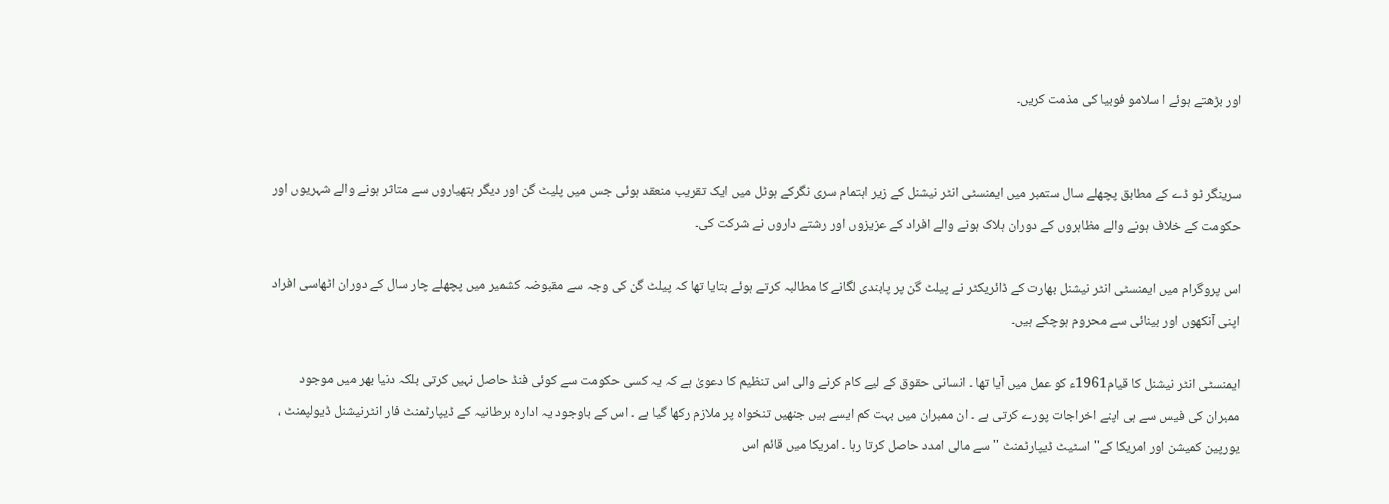اور بڑھتے ہوئے ا سلامو فوبیا کی مذمت کریں۔


سرینگر ٹو ڈے کے مطابق پچھلے سال ستمبر میں ایمنسٹی انٹر نیشنل کے زیر اہتمام سری نگرکے ہوٹل میں ایک تقریب منعقد ہوئی جس میں پلیٹ گن اور دیگر ہتھیاروں سے متاثر ہونے والے شہریوں اور حکومت کے خلاف ہونے والے مظاہروں کے دوران ہلاک ہونے والے افراد کے عزیزوں اور رشتے داروں نے شرکت کی۔

اس پروگرام میں ایمنسٹی انٹر نیشنل بھارت کے ڈائریکٹر نے پیلٹ گن پر پابندی لگانے کا مطالبہ کرتے ہوئے بتایا تھا کہ پیلٹ گن کی وجہ سے مقبوضہ کشمیر میں پچھلے چار سال کے دوران اٹھاسی افراد اپنی آنکھوں اور بینائی سے محروم ہوچکے ہیں۔

ایمنسٹی انٹر نیشنل کا قیام1961ء کو عمل میں آیا تھا ۔ انسانی حقوق کے لیے کام کرنے والی اس تنظیم کا دعویٰ ہے کہ یہ کسی حکومت سے کوئی فنڈ حاصل نہیں کرتی بلکہ دنیا بھر میں موجود ممبران کی فیس سے ہی اپنے اخراجات پورے کرتی ہے ۔ ان ممبران میں بہت کم ایسے ہیں جنھیں تنخواہ پر ملازم رکھا گیا ہے ۔ اس کے باوجود یہ ادارہ برطانیہ کے ڈیپارٹمنٹ فار انٹرنیشنل ڈیولپمنٹ ، یورپین کمیشن اور امریکا کے'' اسٹیٹ ڈیپارٹمنٹ '' سے مالی امدد حاصل کرتا رہا ۔ امریکا میں قائم اس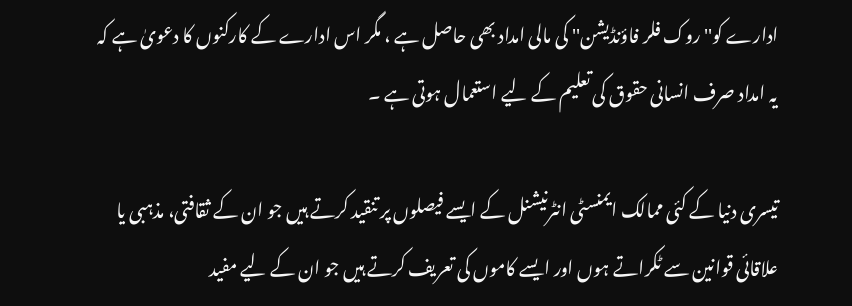ادارے کو'' روک فلر فاؤنڈیشن'' کی مالی امداد بھی حاصل ہے ، مگر اس ادارے کے کارکنوں کا دعویٰ ہے کہ یہ امداد صرف انسانی حقوق کی تعلیم کے لیے استعمال ہوتی ہے ۔

تیسری دنیا کے کئی ممالک ایمنسٹی انٹرنیشنل کے ایسے فیصلوں پر تنقید کرتے ہیں جو ان کے ثقافتی، مذہبی یا علاقائی قوانین سے ٹکراتے ہوں اور ایسے کاموں کی تعریف کرتے ہیں جو ان کے لیے مفید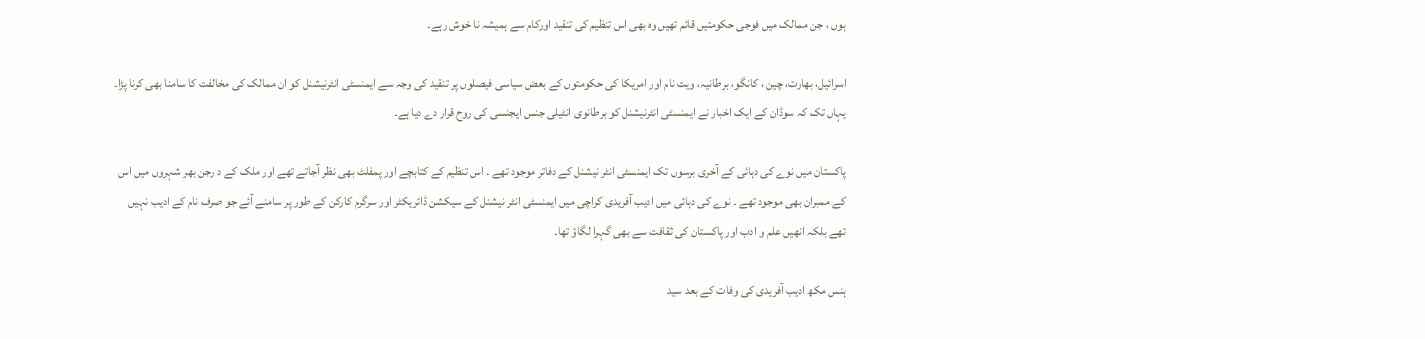ہوں ، جن ممالک میں فوجی حکومتیں قائم تھیں وہ بھی اس تنظیم کی تنقید اورکام سے ہمیشہ نا خوش رہے۔

اسرائیل، بھارت، چین ، کانگو، برطانیہ، ویت نام اور امریکا کی حکومتوں کے بعض سیاسی فیصلوں پر تنقید کی وجہ سے ایمنسٹی انٹرنیشنل کو ان ممالک کی مخالفت کا سامنا بھی کرنا پڑا۔ یہاں تک کہ سوڈان کے ایک اخبار نے ایمنسٹی انٹرنیشنل کو برطانوی انٹیلی جنس ایجنسی کی روح قرار دے دیا ہے۔

پاکستان میں نوے کی دہائی کے آخری برسوں تک ایمنسٹی انٹر نیشنل کے دفاتر موجود تھے ۔ اس تنظیم کے کتابچے اور پمفلٹ بھی نظر آجاتے تھے اور ملک کے د رجن بھر شہروں میں اس کے ممبران بھی موجود تھے ۔ نوے کی دہائی میں ادیب آفریدی کراچی میں ایمنسٹی انٹر نیشنل کے سیکشن ڈائریکٹر اور سرگرم کارکن کے طور پر سامنے آئے جو صرف نام کے ادیب نہیں تھے بلکہ انھیں علم و ادب اور پاکستان کی ثقافت سے بھی گہرا لگاؤ تھا۔

ہنس مکھ ادیب آفریدی کی وفات کے بعد سید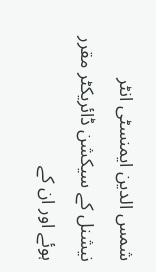شمس الدین ایمنسٹی انٹر نیشنل کے سیکشن ڈائریکٹر مقرر ہوئے اور ان کے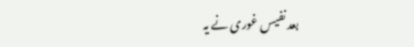بعد نفیس غوری نے یہ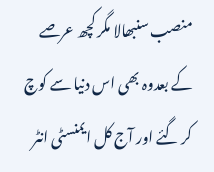منصب سنبھالا مگر کچھ عرصے کے بعدوہ بھی اس دنیا سے کوچ کر گئے اور آج کل ایمنسٹی انٹر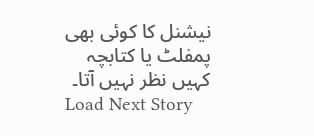نیشنل کا کوئی بھی پمفلٹ یا کتابچہ کہیں نظر نہیں آتا۔
Load Next Story